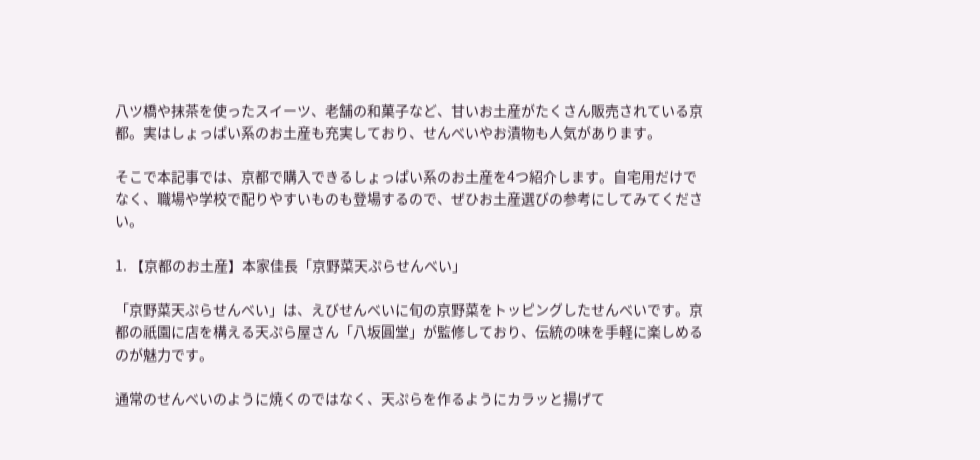八ツ橋や抹茶を使ったスイーツ、老舗の和菓子など、甘いお土産がたくさん販売されている京都。実はしょっぱい系のお土産も充実しており、せんべいやお漬物も人気があります。

そこで本記事では、京都で購入できるしょっぱい系のお土産を4つ紹介します。自宅用だけでなく、職場や学校で配りやすいものも登場するので、ぜひお土産選びの参考にしてみてください。

1. 【京都のお土産】本家佳長「京野菜天ぷらせんべい」

「京野菜天ぷらせんべい」は、えびせんべいに旬の京野菜をトッピングしたせんべいです。京都の祇園に店を構える天ぷら屋さん「八坂圓堂」が監修しており、伝統の味を手軽に楽しめるのが魅力です。

通常のせんべいのように焼くのではなく、天ぷらを作るようにカラッと揚げて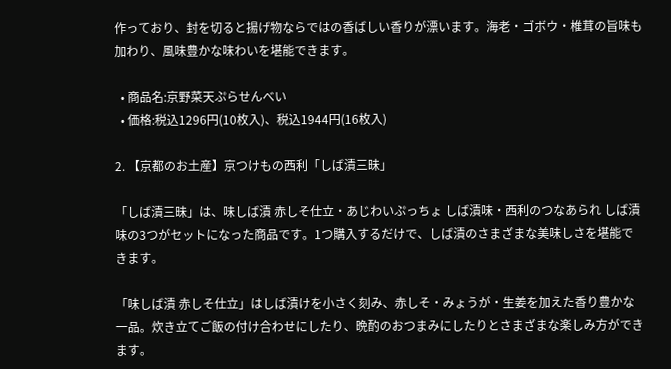作っており、封を切ると揚げ物ならではの香ばしい香りが漂います。海老・ゴボウ・椎茸の旨味も加わり、風味豊かな味わいを堪能できます。

  • 商品名:京野菜天ぷらせんべい
  • 価格:税込1296円(10枚入)、税込1944円(16枚入)

2. 【京都のお土産】京つけもの西利「しば漬三昧」

「しば漬三昧」は、味しば漬 赤しそ仕立・あじわいぷっちょ しば漬味・西利のつなあられ しば漬味の3つがセットになった商品です。1つ購入するだけで、しば漬のさまざまな美味しさを堪能できます。

「味しば漬 赤しそ仕立」はしば漬けを小さく刻み、赤しそ・みょうが・生姜を加えた香り豊かな一品。炊き立てご飯の付け合わせにしたり、晩酌のおつまみにしたりとさまざまな楽しみ方ができます。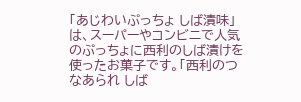「あじわいぷっちょ しば漬味」は、スーパーやコンビニで人気のぷっちょに西利のしば漬けを使ったお菓子です。「西利のつなあられ しば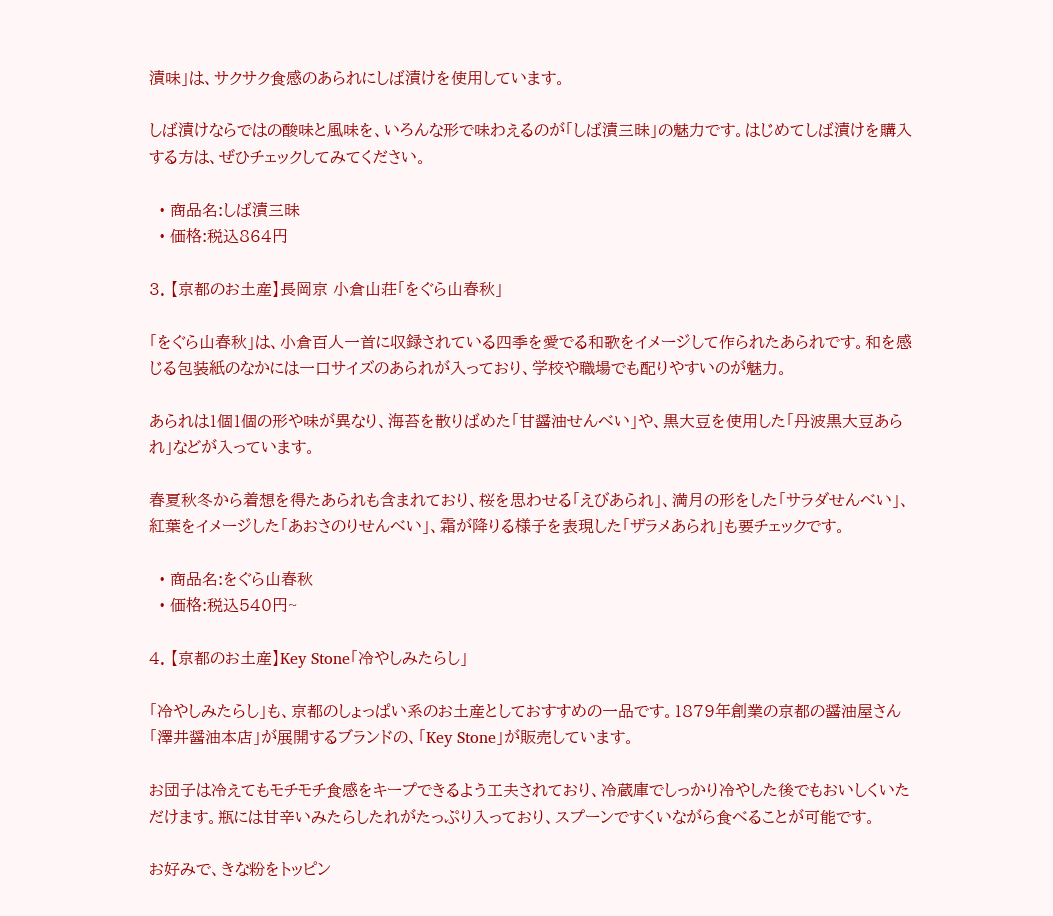漬味」は、サクサク食感のあられにしば漬けを使用しています。

しば漬けならではの酸味と風味を、いろんな形で味わえるのが「しば漬三昧」の魅力です。はじめてしば漬けを購入する方は、ぜひチェックしてみてください。

  • 商品名:しば漬三昧
  • 価格:税込864円

3. 【京都のお土産】長岡京 小倉山荘「をぐら山春秋」

「をぐら山春秋」は、小倉百人一首に収録されている四季を愛でる和歌をイメージして作られたあられです。和を感じる包装紙のなかには一口サイズのあられが入っており、学校や職場でも配りやすいのが魅力。

あられは1個1個の形や味が異なり、海苔を散りばめた「甘醤油せんべい」や、黒大豆を使用した「丹波黒大豆あられ」などが入っています。

春夏秋冬から着想を得たあられも含まれており、桜を思わせる「えびあられ」、満月の形をした「サラダせんべい」、紅葉をイメージした「あおさのりせんべい」、霜が降りる様子を表現した「ザラメあられ」も要チェックです。

  • 商品名:をぐら山春秋
  • 価格:税込540円~

4. 【京都のお土産】Key Stone「冷やしみたらし」

「冷やしみたらし」も、京都のしょっぱい系のお土産としておすすめの一品です。1879年創業の京都の醤油屋さん「澤井醤油本店」が展開するブランドの、「Key Stone」が販売しています。

お団子は冷えてもモチモチ食感をキープできるよう工夫されており、冷蔵庫でしっかり冷やした後でもおいしくいただけます。瓶には甘辛いみたらしたれがたっぷり入っており、スプーンですくいながら食べることが可能です。

お好みで、きな粉をトッピン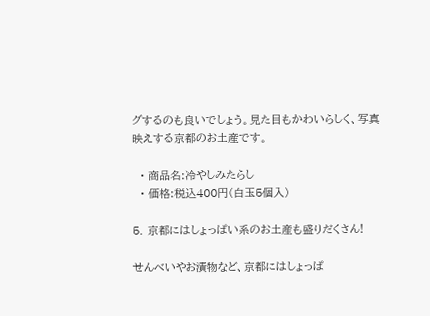グするのも良いでしょう。見た目もかわいらしく、写真映えする京都のお土産です。

  • 商品名:冷やしみたらし
  • 価格:税込400円(白玉5個入)

5. 京都にはしょっぱい系のお土産も盛りだくさん!

せんべいやお漬物など、京都にはしょっぱ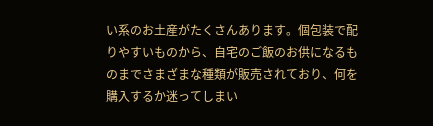い系のお土産がたくさんあります。個包装で配りやすいものから、自宅のご飯のお供になるものまでさまざまな種類が販売されており、何を購入するか迷ってしまい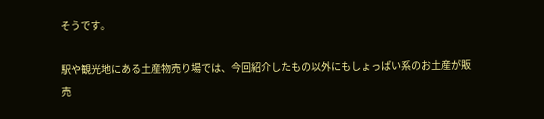そうです。

駅や観光地にある土産物売り場では、今回紹介したもの以外にもしょっぱい系のお土産が販売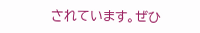されています。ぜひ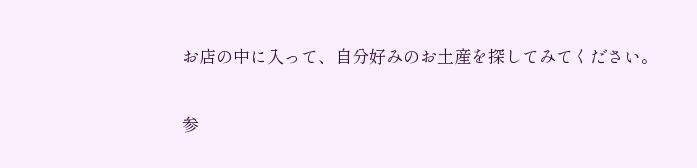お店の中に入って、自分好みのお土産を探してみてください。

参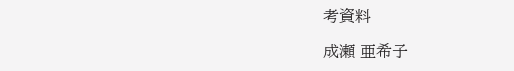考資料

成瀬 亜希子